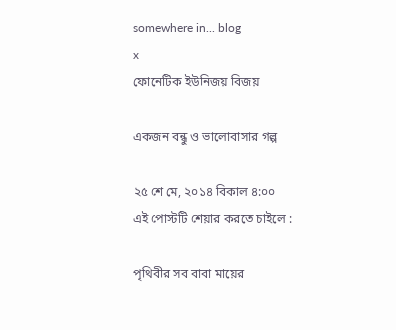somewhere in... blog
x
ফোনেটিক ইউনিজয় বিজয়

একজন বন্ধু ও ভালোবাসার গল্প

২৫ শে মে, ২০১৪ বিকাল ৪:০০
এই পোস্টটি শেয়ার করতে চাইলে :

পৃথিবীর সব বাবা মায়ের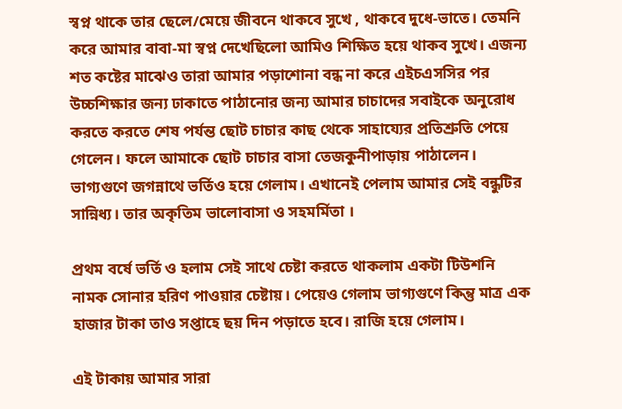স্বপ্ন থাকে তার ছেলে/মেয়ে জীবনে থাকবে সুখে , থাকবে দুধে-ভাতে। তেমনি করে আমার বাবা-মা স্বপ্ন দেখেছিলো আমিও শিক্ষিত হয়ে থাকব সুখে। এজন্য শত কষ্টের মাঝেও তারা আমার পড়াশোনা বন্ধ না করে এইচএসসির পর উচ্চশিক্ষার জন্য ঢাকাতে পাঠানোর জন্য আমার চাচাদের সবাইকে অনুরোধ করতে করতে শেষ পর্যন্ত ছোট চাচার কাছ থেকে সাহায্যের প্রতিশ্রুতি পেয়ে গেলেন। ফলে আমাকে ছোট চাচার বাসা তেজকুনীপাড়ায় পাঠালেন। ভাগ্যগুণে জগন্নাথে ভর্তিও হয়ে গেলাম। এখানেই পেলাম আমার সেই বন্ধুটির সান্নিধ্য। তার অকৃতিম ভালোবাসা ও সহমর্মিতা ।

প্রথম বর্ষে ভর্তি ও হলাম সেই সাথে চেষ্টা করতে থাকলাম একটা টিউশনি নামক সোনার হরিণ পাওয়ার চেষ্টায়। পেয়েও গেলাম ভাগ্যগুণে কিন্তু মাত্র এক হাজার টাকা তাও সপ্তাহে ছয় দিন পড়াতে হবে। রাজি হয়ে গেলাম।

এই টাকায় আমার সারা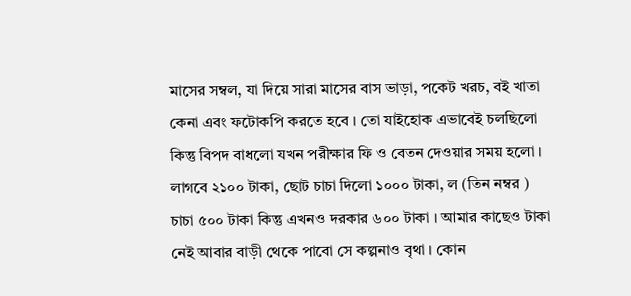মাসের সম্বল, যা দিয়ে সারা মাসের বাস ভাড়া, পকেট খরচ, বই খাতা কেনা এবং ফটোকপি করতে হবে । তো যাইহোক এভাবেই চলছিলো কিন্তু বিপদ বাধলো যখন পরীক্ষার ফি ও বেতন দেওয়ার সময় হলো । লাগবে ২১০০ টাকা, ছোট চাচা দিলো ১০০০ টাকা, ল (তিন নম্বর ) চাচা ৫০০ টাকা কিন্তু এখনও দরকার ৬০০ টাকা । আমার কাছেও টাকা নেই আবার বাড়ী থেকে পাবো সে কল্পনাও বৃথা । কোন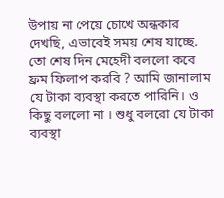উপায় না পেয়ে চোখে অন্ধকার দেখছি, এভাবেই সময় শেষ যাচ্ছে. তো শেষ দিন মেহেদী বললো কবে ফ্রম ফিলাপ করবি ? আমি জানালাম যে টাকা ব্যবস্থা করতে পারিনি। ও কিছু বললো না । শুধু বলরো যে টাকা ব্যবস্থা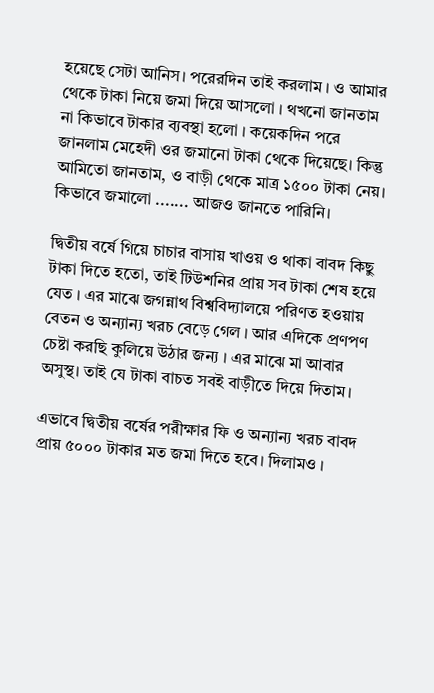হয়েছে সেটা আনিস। পরেরদিন তাই করলাম । ও আমার থেকে টাকা নিয়ে জমা দিয়ে আসলো । থখনো জানতাম না কিভাবে টাকার ব্যবস্থা হলো । কয়েকদিন পরে জানলাম মেহেদী ওর জমানো টাকা থেকে দিয়েছে। কিন্তু আমিতো জানতাম, ও বাড়ী থেকে মাত্র ১৫০০ টাকা নেয়। কিভাবে জমালো ....... আজও জানতে পারিনি।

দ্বিতীয় বর্ষে গিয়ে চাচার বাসায় খাওয় ও থাকা বাবদ কিছু টাকা দিতে হতো, তাই টিউশনির প্রায় সব টাকা শেষ হয়ে যেত । এর মাঝে জগন্নাথ বিশ্ববিদ্যালয়ে পরিণত হওয়ায় বেতন ও অন্যান্য খরচ বেড়ে গেল । আর এদিকে প্রণপণ চেষ্টা করছি কুলিয়ে উঠার জন্য । এর মাঝে মা আবার অসুস্থ। তাই যে টাকা বাচত সবই বাড়ীতে দিয়ে দিতাম।

এভাবে দ্বিতীয় বর্ষের পরীক্ষার ফি ও অন্যান্য খরচ বাবদ প্রায় ৫০০০ টাকার মত জমা দিতে হবে। দিলামও ।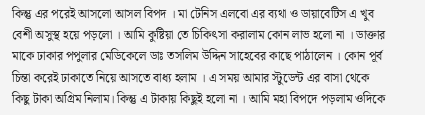কিন্তু এর পরেই আসলো আসল বিপদ । মা টেনিস এলবো এর ব্যথা ও ডায়াবেটিস এ খুব বেশী অসুস্থ হয়ে পড়লো । আমি কুষ্টিয়া তে চিকিৎসা করালাম কোন লাভ হলো না । ডাক্তার মাকে ঢাকার পপুলার মেডিকেলে ডাঃ তসলিম উদ্দিন সাহেবের কাছে পাঠালেন । কোন পূর্ব চিন্তা করেই ঢাকাতে নিয়ে আসতে বাধ্য হলাম । এ সময় আমার স্টুডেন্ট এর বাসা থেকে কিছু টাকা অগ্রিম নিলাম। কিন্তু এ টাকায় কিছুই হলো না । আমি মহা বিপদে পড়লাম ওদিকে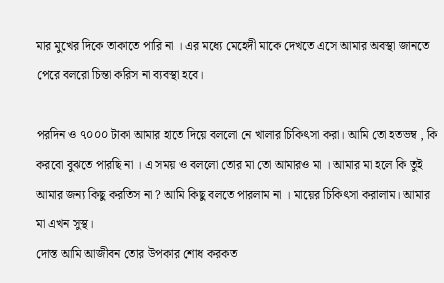মার মুখের দিকে তাকাতে পারি না । এর মধ্যে মেহেদী মাকে দেখতে এসে আমার অবস্থা জানতে পেরে বলরো চিন্তা করিস না ব্যবস্থা হবে।

পরদিন ও ৭০০০ টাকা আমার হাতে দিয়ে বললো নে খালার চিকিৎসা করা। আমি তো হতভম্ব , কি করবো বুঝতে পারছি না । এ সময় ও বললো তোর মা তো আমারও মা । আমার মা হলে কি তুই আমার জন্য কিছু করতিস না ? আমি কিছু বলতে পারলাম না । মায়ের চিকিৎসা করালাম। আমার মা এখন সুস্থ।
দোস্ত আমি আজীবন তোর উপকার শোধ করকত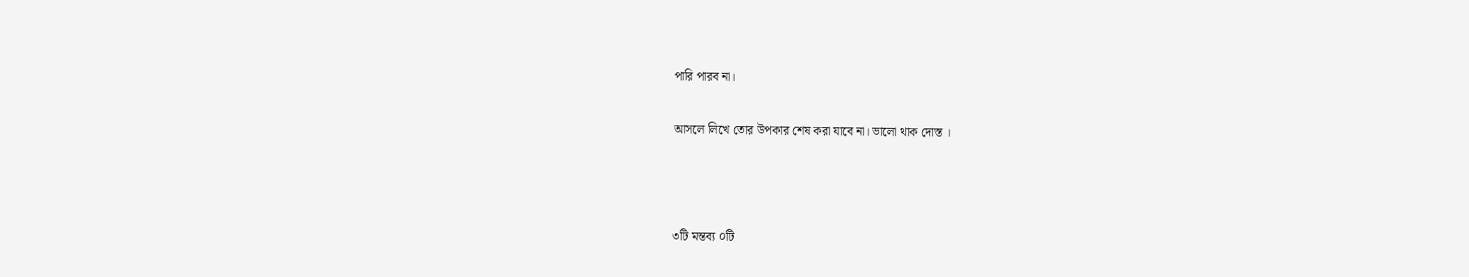পারি পারব না।

আসলে লিখে তোর উপকার শেষ করা যাবে না। ভালো থাক দোস্ত ।



৩টি মন্তব্য ০টি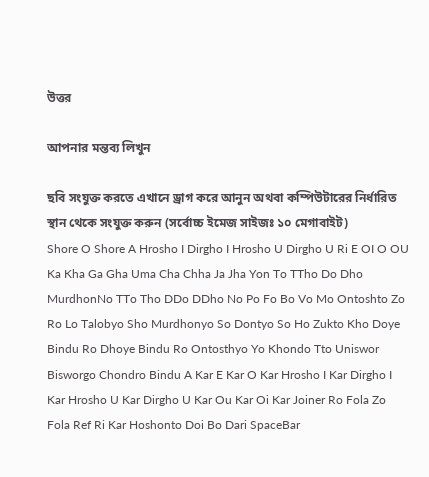উত্তর

আপনার মন্তব্য লিখুন

ছবি সংযুক্ত করতে এখানে ড্রাগ করে আনুন অথবা কম্পিউটারের নির্ধারিত স্থান থেকে সংযুক্ত করুন (সর্বোচ্চ ইমেজ সাইজঃ ১০ মেগাবাইট)
Shore O Shore A Hrosho I Dirgho I Hrosho U Dirgho U Ri E OI O OU Ka Kha Ga Gha Uma Cha Chha Ja Jha Yon To TTho Do Dho MurdhonNo TTo Tho DDo DDho No Po Fo Bo Vo Mo Ontoshto Zo Ro Lo Talobyo Sho Murdhonyo So Dontyo So Ho Zukto Kho Doye Bindu Ro Dhoye Bindu Ro Ontosthyo Yo Khondo Tto Uniswor Bisworgo Chondro Bindu A Kar E Kar O Kar Hrosho I Kar Dirgho I Kar Hrosho U Kar Dirgho U Kar Ou Kar Oi Kar Joiner Ro Fola Zo Fola Ref Ri Kar Hoshonto Doi Bo Dari SpaceBar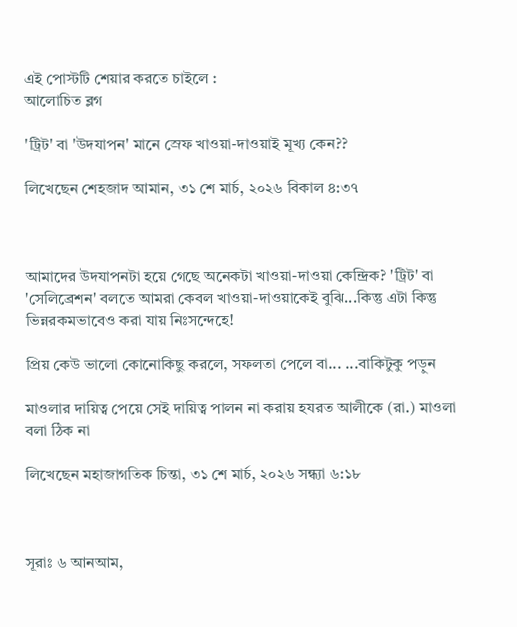এই পোস্টটি শেয়ার করতে চাইলে :
আলোচিত ব্লগ

'ট্রিট' বা 'উদযাপন' মানে স্রেফ খাওয়া-দাওয়াই মূখ্য কেন??

লিখেছেন শেহজাদ আমান, ৩১ শে মার্চ, ২০২৬ বিকাল ৪:৩৭



আমাদের উদযাপনটা হয়ে গেছে অনেকটা খাওয়া-দাওয়া কেন্দ্রিক? 'ট্রিট' বা 'সেলিব্রেশন' বলতে আমরা কেবল খাওয়া-দাওয়াকেই বুঝি...কিন্তু এটা কিন্তু ভিন্নরকমভাবেও করা যায় নিঃসন্দেহে!

প্রিয় কেউ ভালো কোনোকিছু করলে, সফলতা পেলে বা... ...বাকিটুকু পড়ুন

মাওলার দায়িত্ব পেয়ে সেই দায়িত্ব পালন না করায় হযরত আলীকে (রা.) মাওলা বলা ঠিক না

লিখেছেন মহাজাগতিক চিন্তা, ৩১ শে মার্চ, ২০২৬ সন্ধ্যা ৬:১৮



সূরাঃ ৬ আনআম,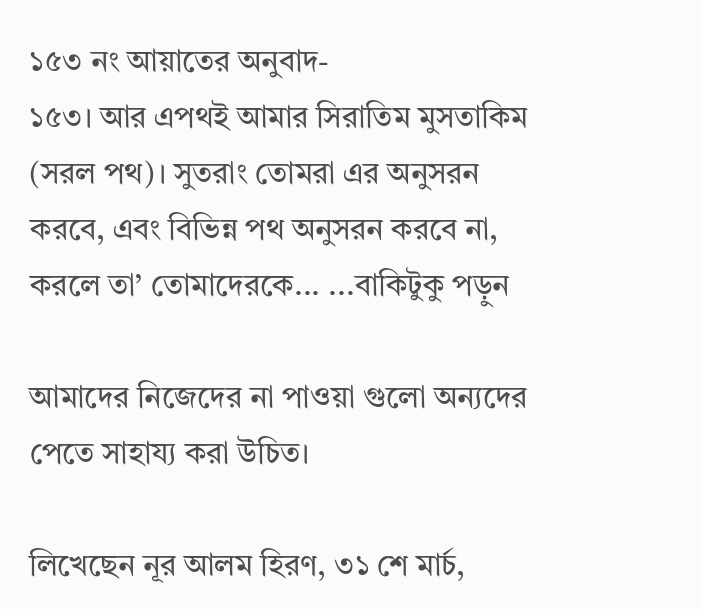১৫৩ নং আয়াতের অনুবাদ-
১৫৩। আর এপথই আমার সিরাতিম মুসতাকিম (সরল পথ)। সুতরাং তোমরা এর অনুসরন করবে, এবং বিভিন্ন পথ অনুসরন করবে না, করলে তা’ তোমাদেরকে... ...বাকিটুকু পড়ুন

আমাদের নিজেদের না পাওয়া গুলো অন্যদের পেতে সাহায্য করা উচিত।

লিখেছেন নূর আলম হিরণ, ৩১ শে মার্চ,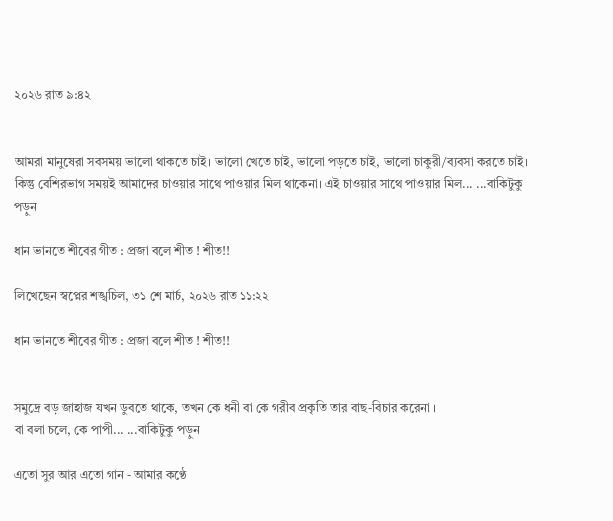২০২৬ রাত ৯:৪২


আমরা মানুষেরা সবসময় ভালো থাকতে চাই। ভালো খেতে চাই, ভালো পড়তে চাই, ভালো চাকুরী/ব্যবসা করতে চাই। কিন্তু বেশিরভাগ সময়ই আমাদের চাওয়ার সাথে পাওয়ার মিল থাকেনা। এই চাওয়ার সাথে পাওয়ার মিল... ...বাকিটুকু পড়ুন

ধান ভানতে শীবের গীত : প্রজা বলে শীত ! শীত!!

লিখেছেন স্বপ্নের শঙ্খচিল, ৩১ শে মার্চ, ২০২৬ রাত ১১:২২

ধান ভানতে শীবের গীত : প্রজা বলে শীত ! শীত!!


সমুদ্রে বড় জাহাজ যখন ডুবতে থাকে, তখন কে ধনী বা কে গরীব প্রকৃতি তার বাছ-বিচার করেনা ।
বা বলা চলে, কে পাপী... ...বাকিটুকু পড়ুন

এতো সুর আর এতো গান - আমার কণ্ঠে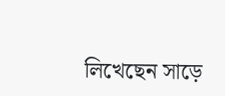লিখেছেন সাড়ে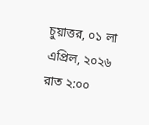চুয়াত্তর, ০১ লা এপ্রিল, ২০২৬ রাত ২:০০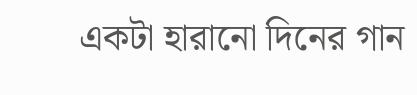একটা হারানো দিনের গান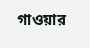গাওয়ার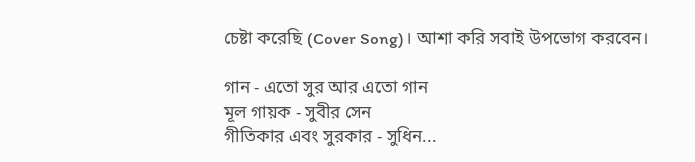চেষ্টা করেছি (Cover Song)। আশা করি সবাই উপভোগ করবেন।

গান - এতো সুর আর এতো গান
মূল গায়ক - সুবীর সেন
গীতিকার এবং সুরকার - সুধিন...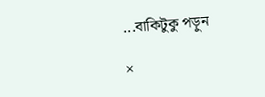...বাকিটুকু পড়ুন

×